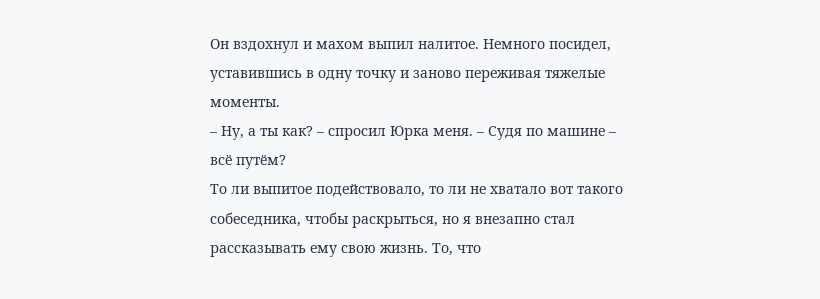Он вздохнул и махом выпил налитое. Немного посидел, уставившись в одну точку и заново переживая тяжелые моменты.
– Ну, а ты как? – спросил Юрка меня. – Судя по машине – всё путём?
То ли выпитое подействовало, то ли не хватало вот такого собеседника, чтобы раскрыться, но я внезапно стал рассказывать ему свою жизнь. То, что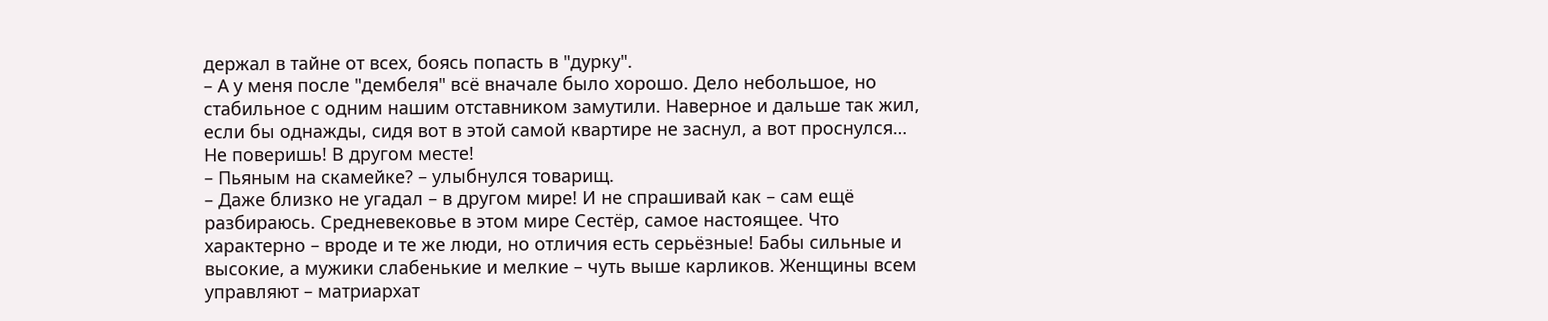держал в тайне от всех, боясь попасть в "дурку".
– А у меня после "дембеля" всё вначале было хорошо. Дело небольшое, но стабильное с одним нашим отставником замутили. Наверное и дальше так жил, если бы однажды, сидя вот в этой самой квартире не заснул, а вот проснулся… Не поверишь! В другом месте!
– Пьяным на скамейке? – улыбнулся товарищ.
– Даже близко не угадал – в другом мире! И не спрашивай как – сам ещё разбираюсь. Средневековье в этом мире Сестёр, самое настоящее. Что характерно – вроде и те же люди, но отличия есть серьёзные! Бабы сильные и высокие, а мужики слабенькие и мелкие – чуть выше карликов. Женщины всем управляют – матриархат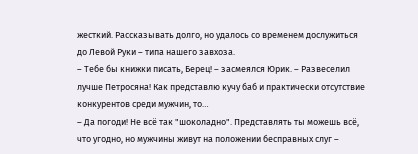жесткий. Рассказывать долго, но удалось со временем дослужиться до Левой Руки – типа нашего завхоза.
– Тебе бы книжки писать, Берец! – засмеялся Юрик. – Развеселил лучше Петросяна! Как представлю кучу баб и практически отсутствие конкурентов среди мужчин, то…
– Да погоди! Не всё так "шоколадно". Представлять ты можешь всё, что угодно, но мужчины живут на положении бесправных слуг –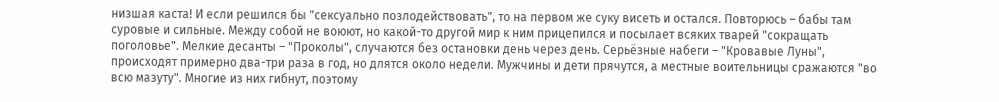низшая каста! И если решился бы "сексуально позлодействовать", то на первом же суку висеть и остался. Повторюсь – бабы там суровые и сильные. Между собой не воюют, но какой-то другой мир к ним прицепился и посылает всяких тварей "сокращать поголовье". Мелкие десанты – "Проколы", случаются без остановки день через день. Серьёзные набеги – "Кровавые Луны", происходят примерно два-три раза в год, но длятся около недели. Мужчины и дети прячутся, а местные воительницы сражаются "во всю мазуту". Многие из них гибнут, поэтому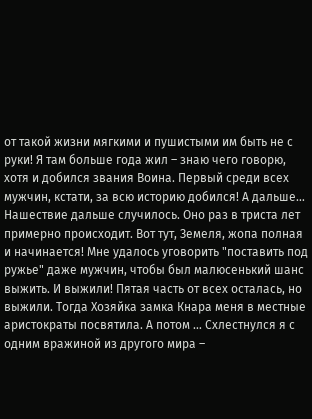от такой жизни мягкими и пушистыми им быть не с руки! Я там больше года жил – знаю чего говорю, хотя и добился звания Воина. Первый среди всех мужчин, кстати, за всю историю добился! А дальше… Нашествие дальше случилось. Оно раз в триста лет примерно происходит. Вот тут, Земеля, жопа полная и начинается! Мне удалось уговорить "поставить под ружье" даже мужчин, чтобы был малюсенький шанс выжить. И выжили! Пятая часть от всех осталась, но выжили. Тогда Хозяйка замка Кнара меня в местные аристократы посвятила. А потом … Схлестнулся я с одним вражиной из другого мира –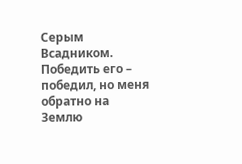Серым Всадником. Победить его – победил, но меня обратно на Землю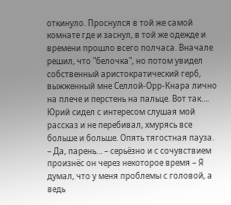откинуло. Проснулся в той же самой комнате где и заснул, в той же одежде и времени прошло всего полчаса. Вначале решил, что "белочка", но потом увидел собственный аристократический герб, выжженный мне Селлой-Орр-Кнара лично на плече и перстень на пальце. Вот так….
Юрий сидел с интересом слушая мой рассказ и не перебивал, хмурясь все больше и больше. Опять тягостная пауза.
– Да, парень… – серьёзно и с сочувствием произнёс он через некоторое время – Я думал, что у меня проблемы с головой, а ведь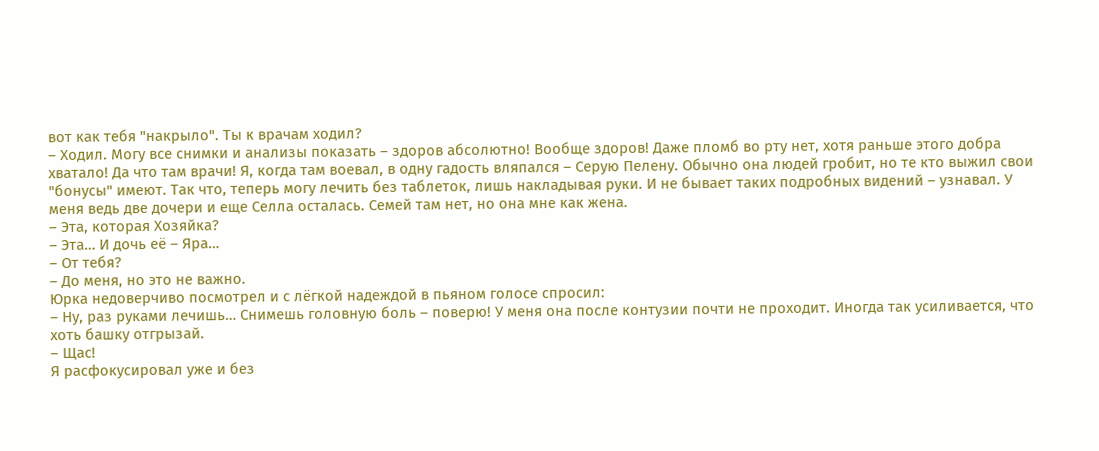вот как тебя "накрыло". Ты к врачам ходил?
– Ходил. Могу все снимки и анализы показать – здоров абсолютно! Вообще здоров! Даже пломб во рту нет, хотя раньше этого добра хватало! Да что там врачи! Я, когда там воевал, в одну гадость вляпался – Серую Пелену. Обычно она людей гробит, но те кто выжил свои "бонусы" имеют. Так что, теперь могу лечить без таблеток, лишь накладывая руки. И не бывает таких подробных видений – узнавал. У меня ведь две дочери и еще Селла осталась. Семей там нет, но она мне как жена.
– Эта, которая Хозяйка?
– Эта… И дочь её – Яра…
– От тебя?
– До меня, но это не важно.
Юрка недоверчиво посмотрел и с лёгкой надеждой в пьяном голосе спросил:
– Ну, раз руками лечишь… Снимешь головную боль – поверю! У меня она после контузии почти не проходит. Иногда так усиливается, что хоть башку отгрызай.
– Щас!
Я расфокусировал уже и без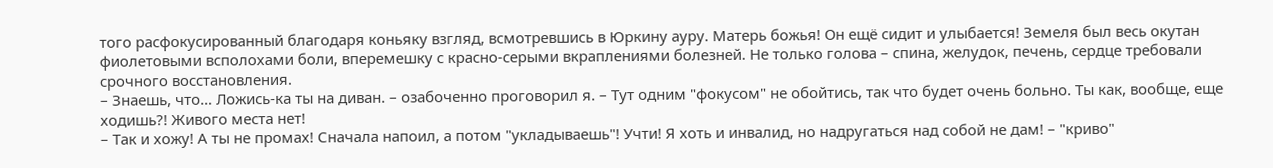того расфокусированный благодаря коньяку взгляд, всмотревшись в Юркину ауру. Матерь божья! Он ещё сидит и улыбается! Земеля был весь окутан фиолетовыми всполохами боли, вперемешку с красно-серыми вкраплениями болезней. Не только голова – спина, желудок, печень, сердце требовали срочного восстановления.
– Знаешь, что… Ложись-ка ты на диван. – озабоченно проговорил я. – Тут одним "фокусом" не обойтись, так что будет очень больно. Ты как, вообще, еще ходишь?! Живого места нет!
– Так и хожу! А ты не промах! Сначала напоил, а потом "укладываешь"! Учти! Я хоть и инвалид, но надругаться над собой не дам! – "криво"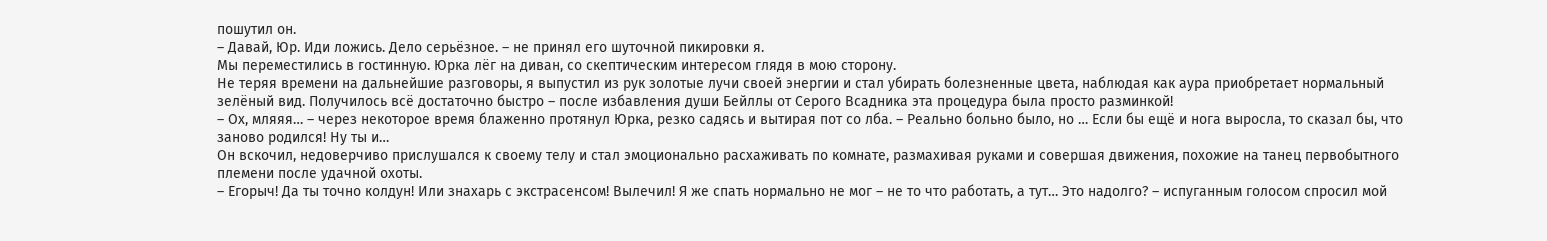пошутил он.
– Давай, Юр. Иди ложись. Дело серьёзное. – не принял его шуточной пикировки я.
Мы переместились в гостинную. Юрка лёг на диван, со скептическим интересом глядя в мою сторону.
Не теряя времени на дальнейшие разговоры, я выпустил из рук золотые лучи своей энергии и стал убирать болезненные цвета, наблюдая как аура приобретает нормальный зелёный вид. Получилось всё достаточно быстро – после избавления души Бейллы от Серого Всадника эта процедура была просто разминкой!
– Ох, мляяя… – через некоторое время блаженно протянул Юрка, резко садясь и вытирая пот со лба. – Реально больно было, но … Если бы ещё и нога выросла, то сказал бы, что заново родился! Ну ты и…
Он вскочил, недоверчиво прислушался к своему телу и стал эмоционально расхаживать по комнате, размахивая руками и совершая движения, похожие на танец первобытного племени после удачной охоты.
– Егорыч! Да ты точно колдун! Или знахарь с экстрасенсом! Вылечил! Я же спать нормально не мог – не то что работать, а тут… Это надолго? – испуганным голосом спросил мой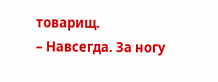товарищ.
– Навсегда. За ногу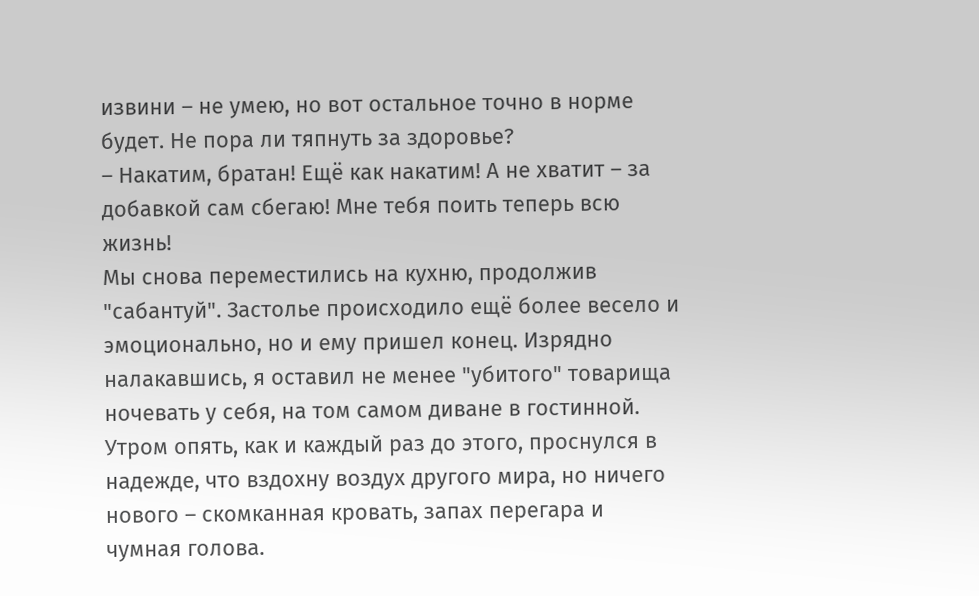извини – не умею, но вот остальное точно в норме будет. Не пора ли тяпнуть за здоровье?
– Накатим, братан! Ещё как накатим! А не хватит – за добавкой сам сбегаю! Мне тебя поить теперь всю жизнь!
Мы снова переместились на кухню, продолжив "сабантуй". Застолье происходило ещё более весело и эмоционально, но и ему пришел конец. Изрядно налакавшись, я оставил не менее "убитого" товарища ночевать у себя, на том самом диване в гостинной.
Утром опять, как и каждый раз до этого, проснулся в надежде, что вздохну воздух другого мира, но ничего нового – скомканная кровать, запах перегара и чумная голова.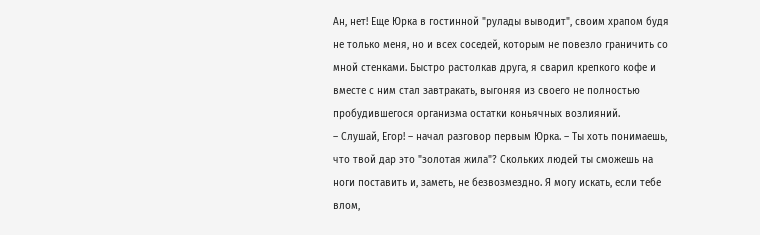Ан, нет! Еще Юрка в гостинной "рулады выводит", своим храпом будя не только меня, но и всех соседей, которым не повезло граничить со мной стенками. Быстро растолкав друга, я сварил крепкого кофе и вместе с ним стал завтракать, выгоняя из своего не полностью пробудившегося организма остатки коньячных возлияний.
– Слушай, Егор! – начал разговор первым Юрка. – Ты хоть понимаешь, что твой дар это "золотая жила"? Скольких людей ты сможешь на ноги поставить и, заметь, не безвозмездно. Я могу искать, если тебе влом,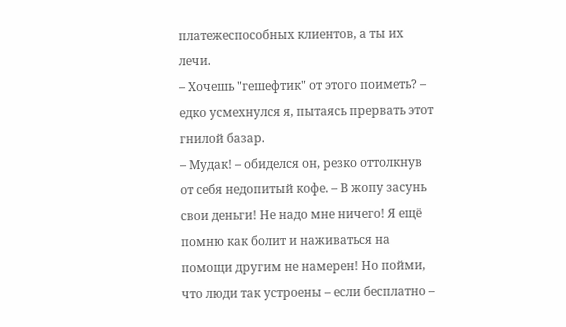платежеспособных клиентов, а ты их лечи.
– Хочешь "гешефтик" от этого поиметь? – едко усмехнулся я, пытаясь прервать этот гнилой базар.
– Мудак! – обиделся он, резко оттолкнув от себя недопитый кофе. – В жопу засунь свои деньги! Не надо мне ничего! Я ещё помню как болит и наживаться на помощи другим не намерен! Но пойми, что люди так устроены – если бесплатно –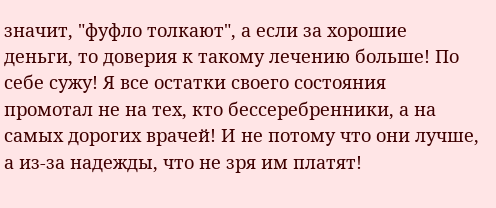значит, "фуфло толкают", а если за хорошие деньги, то доверия к такому лечению больше! По себе сужу! Я все остатки своего состояния промотал не на тех, кто бессеребренники, а на самых дорогих врачей! И не потому что они лучше, а из-за надежды, что не зря им платят!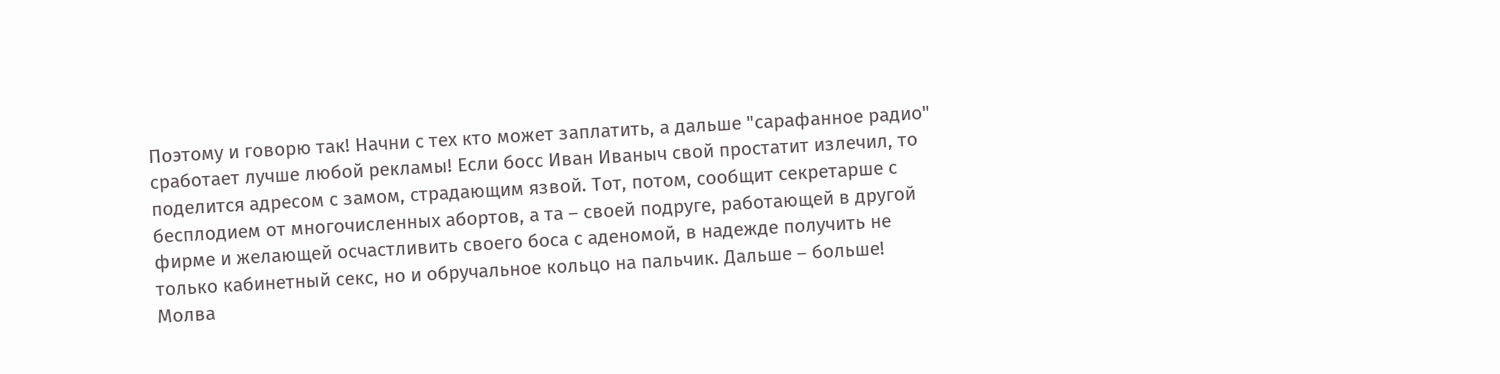Поэтому и говорю так! Начни с тех кто может заплатить, а дальше "сарафанное радио" сработает лучше любой рекламы! Если босс Иван Иваныч свой простатит излечил, то поделится адресом с замом, страдающим язвой. Тот, потом, сообщит секретарше с бесплодием от многочисленных абортов, а та – своей подруге, работающей в другой фирме и желающей осчастливить своего боса с аденомой, в надежде получить не только кабинетный секс, но и обручальное кольцо на пальчик. Дальше – больше! Молва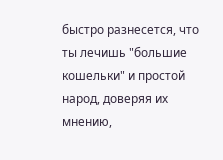быстро разнесется, что ты лечишь "большие кошельки" и простой народ, доверяя их мнению,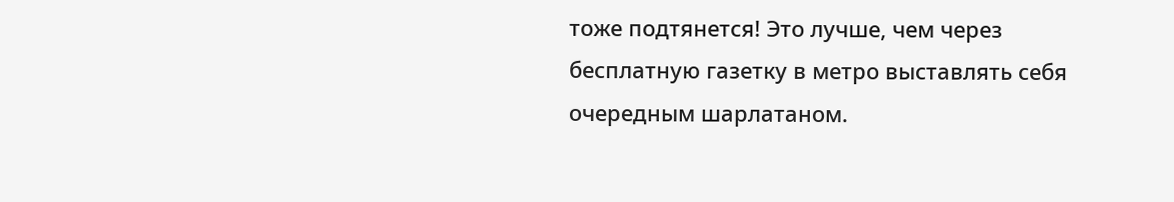тоже подтянется! Это лучше, чем через бесплатную газетку в метро выставлять себя очередным шарлатаном.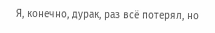Я, конечно, дурак, раз всё потерял, но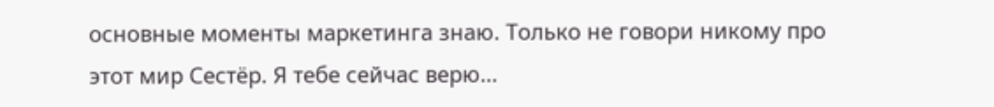основные моменты маркетинга знаю. Только не говори никому про этот мир Сестёр. Я тебе сейчас верю…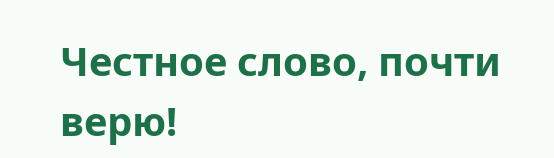Честное слово, почти верю!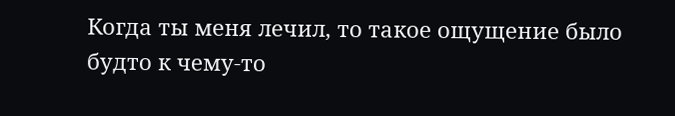Когда ты меня лечил, то такое ощущение было будто к чему-то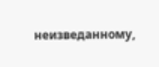неизведанному,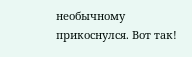необычному прикоснулся. Вот так!